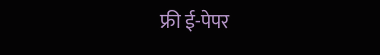फ्री ई-पेपर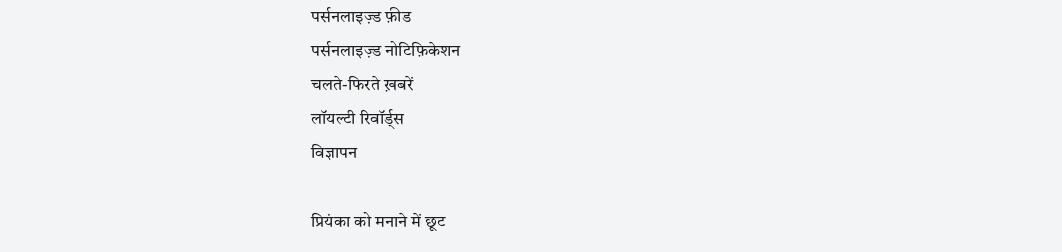पर्सनलाइज़्ड फ़ीड
पर्सनलाइज़्ड नोटिफ़िकेशन
चलते-फिरते ख़बरें
लॉयल्टी रिवॉर्ड्स
विज्ञापन

प्रियंका को मनाने में छूट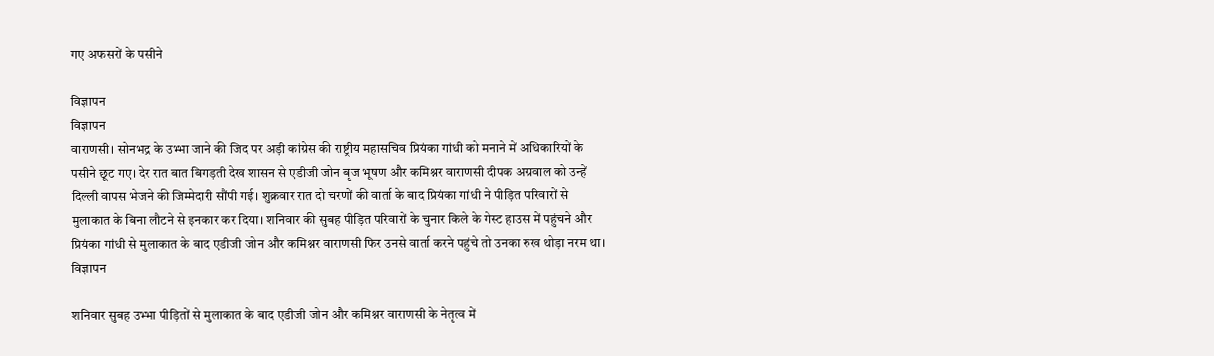गए अफसरों के पसीने

विज्ञापन
विज्ञापन
वाराणसी। सोनभद्र के उभ्भा जाने की जिद पर अड़ी कांग्रेस की राष्ट्रीय महासचिव प्रियंका गांधी को मनाने में अधिकारियों के पसीने छूट गए। देर रात बात बिगड़ती देख शासन से एडीजी जोन बृज भूषण और कमिश्नर वाराणसी दीपक अग्रवाल को उन्हें दिल्ली वापस भेजने की जिम्मेदारी सौंपी गई। शुक्रवार रात दो चरणों की वार्ता के बाद प्रियंका गांधी ने पीड़ित परिवारों से मुलाकात के बिना लौटने से इनकार कर दिया। शनिवार की सुबह पीड़ित परिवारों के चुनार किले के गेस्ट हाउस में पहुंचने और प्रियंका गांधी से मुलाकात के बाद एडीजी जोन और कमिश्नर वाराणसी फिर उनसे वार्ता करने पहुंचे तो उनका रुख थोड़ा नरम था।
विज्ञापन

शनिवार सुबह उभ्भा पीड़ितों से मुलाकात के बाद एडीजी जोन और कमिश्नर वाराणसी के नेतृत्व में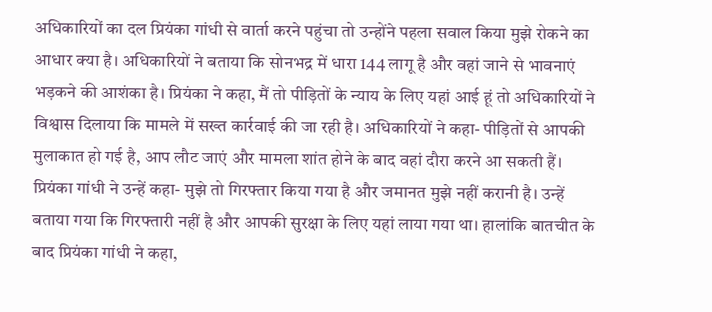अधिकारियों का दल प्रियंका गांधी से वार्ता करने पहुंचा तो उन्होंने पहला सवाल किया मुझे रोकने का आधार क्या है। अधिकारियों ने बताया कि सोनभद्र में धारा 144 लागू है और वहां जाने से भावनाएं भड़कने की आशंका है। प्रियंका ने कहा, मैं तो पीड़ितों के न्याय के लिए यहां आई हूं तो अधिकारियों ने विश्वास दिलाया कि मामले में सख्त कार्रवाई की जा रही है। अधिकारियों ने कहा- पीड़ितों से आपकी मुलाकात हो गई है, आप लौट जाएं और मामला शांत होने के बाद वहां दौरा करने आ सकती हैं। प्रियंका गांधी ने उन्हें कहा- मुझे तो गिरफ्तार किया गया है और जमानत मुझे नहीं करानी है। उन्हें बताया गया कि गिरफ्तारी नहीं है और आपकी सुरक्षा के लिए यहां लाया गया था। हालांकि बातचीत के बाद प्रियंका गांधी ने कहा,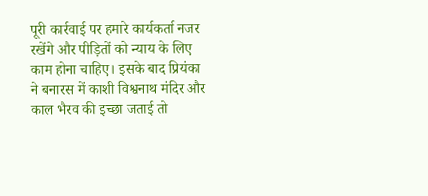पूरी कार्रवाई पर हमारे कार्यकर्ता नजर रखेंगे और पीड़ितों को न्याय के लिए काम होना चाहिए। इसके बाद प्रियंका ने बनारस में काशी विश्वनाथ मंदिर और काल भैरव की इच्छा जताई तो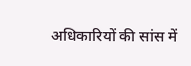अधिकारियों की सांस में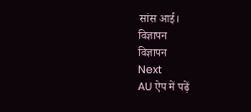सांस आई।
विज्ञापन
विज्ञापन
Next
AU ऐप में पढ़ें